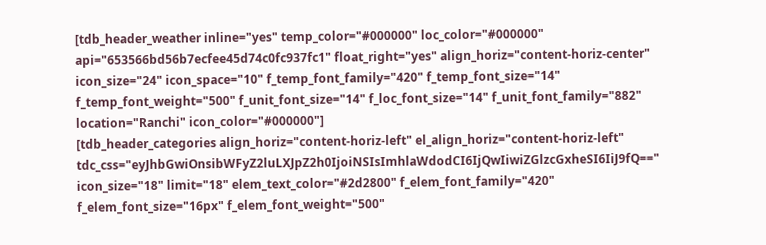[tdb_header_weather inline="yes" temp_color="#000000" loc_color="#000000" api="653566bd56b7ecfee45d74c0fc937fc1" float_right="yes" align_horiz="content-horiz-center" icon_size="24" icon_space="10" f_temp_font_family="420" f_temp_font_size="14" f_temp_font_weight="500" f_unit_font_size="14" f_loc_font_size="14" f_unit_font_family="882" location="Ranchi" icon_color="#000000"]
[tdb_header_categories align_horiz="content-horiz-left" el_align_horiz="content-horiz-left" tdc_css="eyJhbGwiOnsibWFyZ2luLXJpZ2h0IjoiNSIsImhlaWdodCI6IjQwIiwiZGlzcGxheSI6IiJ9fQ==" icon_size="18" limit="18" elem_text_color="#2d2800" f_elem_font_family="420" f_elem_font_size="16px" f_elem_font_weight="500"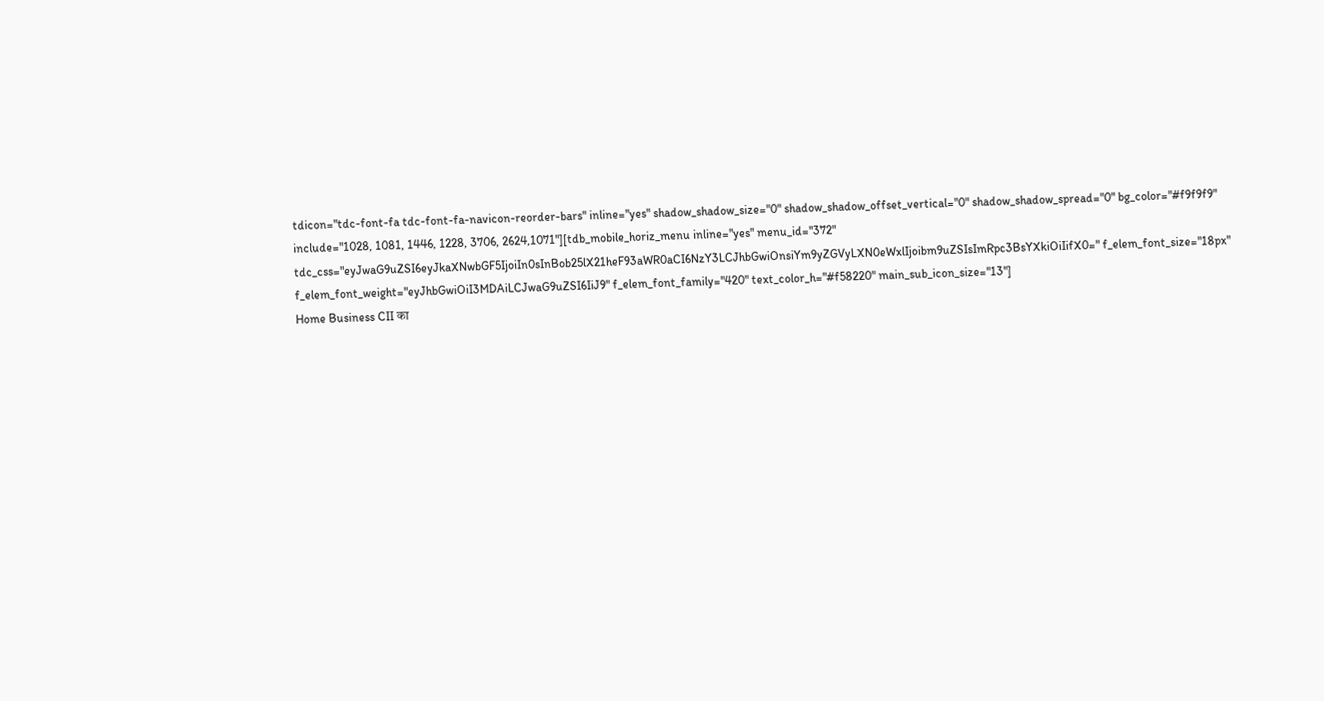tdicon="tdc-font-fa tdc-font-fa-navicon-reorder-bars" inline="yes" shadow_shadow_size="0" shadow_shadow_offset_vertical="0" shadow_shadow_spread="0" bg_color="#f9f9f9" include="1028, 1081, 1446, 1228, 3706, 2624,1071"][tdb_mobile_horiz_menu inline="yes" menu_id="372" tdc_css="eyJwaG9uZSI6eyJkaXNwbGF5IjoiIn0sInBob25lX21heF93aWR0aCI6NzY3LCJhbGwiOnsiYm9yZGVyLXN0eWxlIjoibm9uZSIsImRpc3BsYXkiOiIifX0=" f_elem_font_size="18px" f_elem_font_weight="eyJhbGwiOiI3MDAiLCJwaG9uZSI6IiJ9" f_elem_font_family="420" text_color_h="#f58220" main_sub_icon_size="13"]
Home Business CII का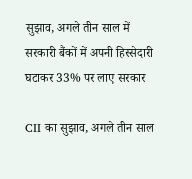सुझाव, अगले तीन साल में सरकारी बैंकों में अपनी हिस्सेदारी घटाकर 33% पर लाए सरकार

CII का सुझाव, अगले तीन साल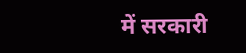में सरकारी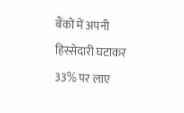बैंकों में अपनी हिस्सेदारी घटाकर 33% पर लाए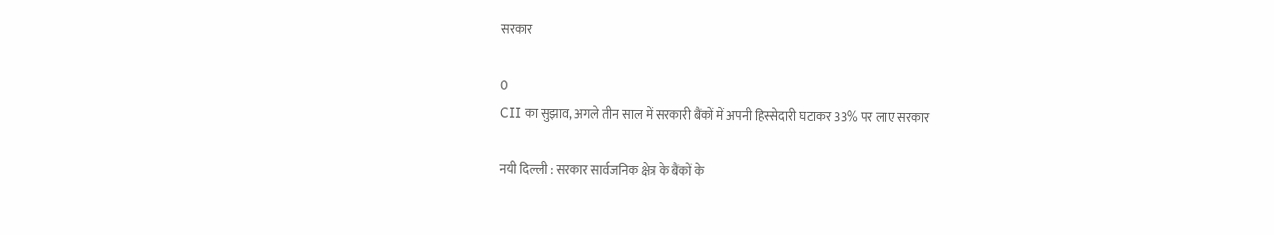सरकार

0
CII का सुझाव, अगले तीन साल में सरकारी बैंकों में अपनी हिस्सेदारी घटाकर 33% पर लाए सरकार

नयी दिल्ली : सरकार सार्वजनिक क्षेत्र के बैंकों के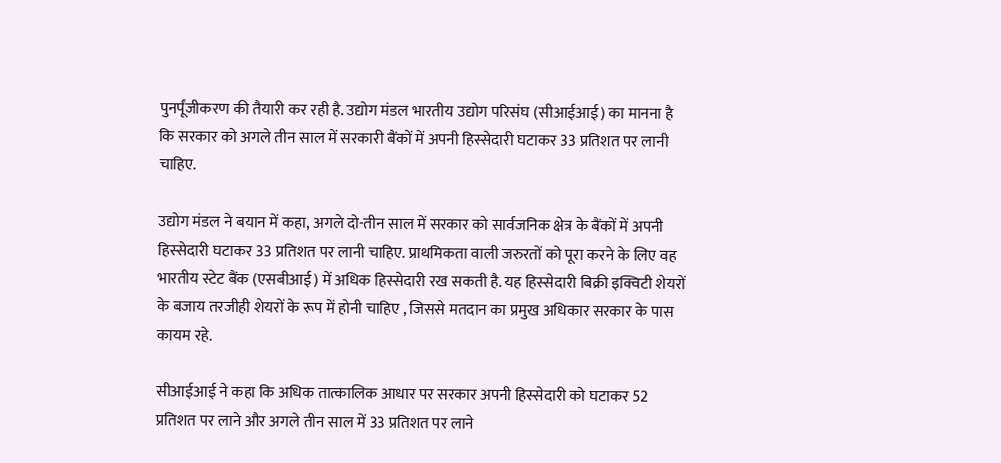पुनर्पूंजीकरण की तैयारी कर रही है. उद्योग मंडल भारतीय उद्योग परिसंघ (सीआईआई) का मानना है कि सरकार को अगले तीन साल में सरकारी बैंकों में अपनी हिस्सेदारी घटाकर 33 प्रतिशत पर लानी चाहिए.

उद्योग मंडल ने बयान में कहा, अगले दो-तीन साल में सरकार को सार्वजनिक क्षेत्र के बैंकों में अपनी हिस्सेदारी घटाकर 33 प्रतिशत पर लानी चाहिए. प्राथमिकता वाली जरुरतों को पूरा करने के लिए वह भारतीय स्टेट बैंक (एसबीआई) में अधिक हिस्सेदारी रख सकती है. यह हिस्सेदारी बिक्री इक्विटी शेयरों के बजाय तरजीही शेयरों के रूप में होनी चाहिए , जिससे मतदान का प्रमुख अधिकार सरकार के पास कायम रहे.

सीआईआई ने कहा कि अधिक तात्कालिक आधार पर सरकार अपनी हिस्सेदारी को घटाकर 52 प्रतिशत पर लाने और अगले तीन साल में 33 प्रतिशत पर लाने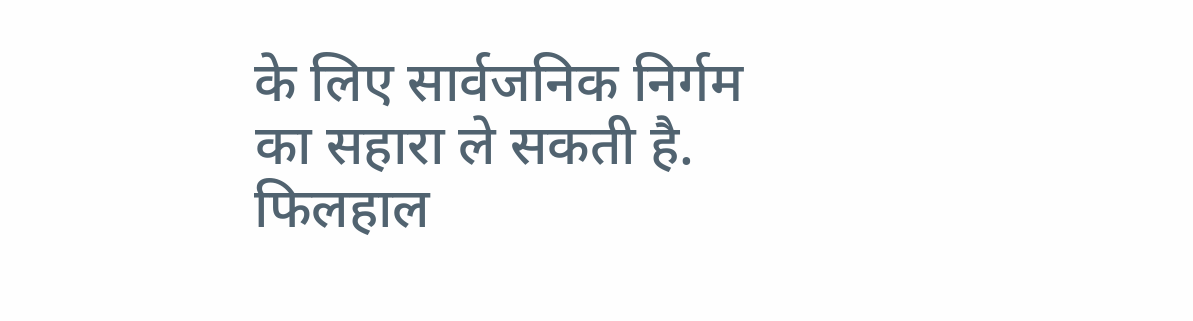के लिए सार्वजनिक निर्गम का सहारा ले सकती है. फिलहाल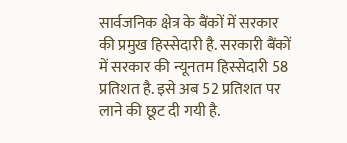सार्वजनिक क्षेत्र के बैंकों में सरकार की प्रमुख हिस्सेदारी है. सरकारी बैंकों में सरकार की न्यूनतम हिस्सेदारी 58 प्रतिशत है. इसे अब 52 प्रतिशत पर लाने की छूट दी गयी है.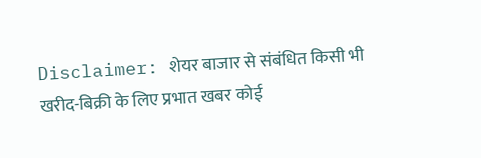Disclaimer: शेयर बाजार से संबंधित किसी भी खरीद-बिक्री के लिए प्रभात खबर कोई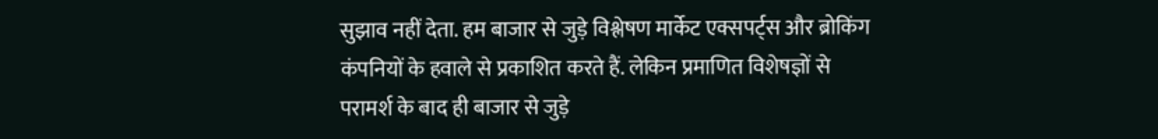सुझाव नहीं देता. हम बाजार से जुड़े विश्लेषण मार्केट एक्सपर्ट्स और ब्रोकिंग कंपनियों के हवाले से प्रकाशित करते हैं. लेकिन प्रमाणित विशेषज्ञों से परामर्श के बाद ही बाजार से जुड़े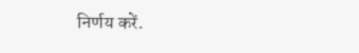निर्णय करें.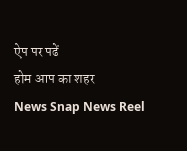ऐप पर पढें
होम आप का शहर
News Snap News Reel